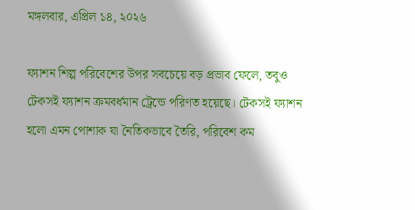মঙ্গলবার, এপ্রিল ১৪, ২০২৬

ফ্যাশন শিল্প পরিবেশের উপর সবচেয়ে বড় প্রভাব ফেলে, তবুও টেকসই ফ্যাশন ক্রমবর্ধমান ট্রেন্ডে পরিণত হয়েছে। টেকসই ফ্যাশন হলো এমন পোশাক যা নৈতিকভাবে তৈরি, পরিবেশ কম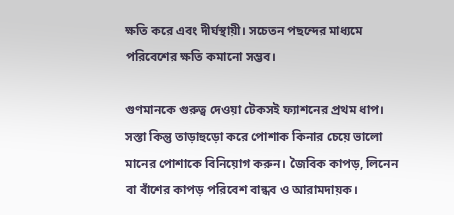ক্ষতি করে এবং দীর্ঘস্থায়ী। সচেতন পছন্দের মাধ্যমে পরিবেশের ক্ষতি কমানো সম্ভব।

গুণমানকে গুরুত্ব দেওয়া টেকসই ফ্যাশনের প্রথম ধাপ। সস্তা কিন্তু তাড়াহুড়ো করে পোশাক কিনার চেয়ে ভালো মানের পোশাকে বিনিয়োগ করুন। জৈবিক কাপড়, লিনেন বা বাঁশের কাপড় পরিবেশ বান্ধব ও আরামদায়ক।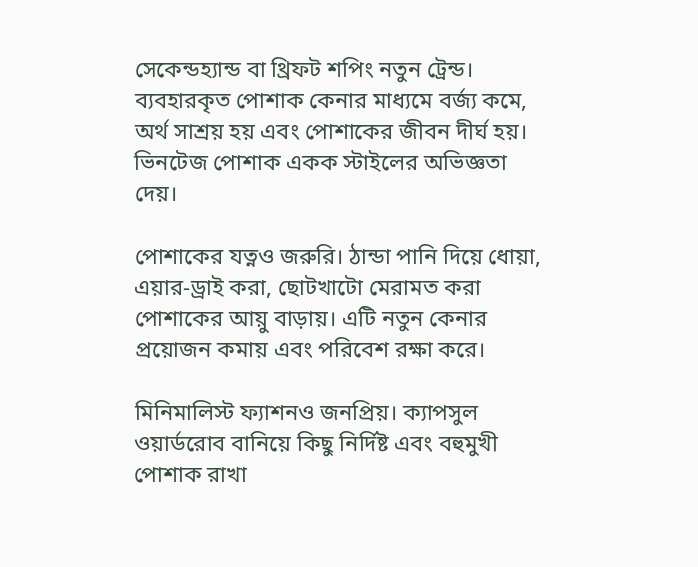সেকেন্ডহ্যান্ড বা থ্রিফট শপিং নতুন ট্রেন্ড। ব্যবহারকৃত পোশাক কেনার মাধ্যমে বর্জ্য কমে, অর্থ সাশ্রয় হয় এবং পোশাকের জীবন দীর্ঘ হয়। ভিনটেজ পোশাক একক স্টাইলের অভিজ্ঞতা দেয়।

পোশাকের যত্নও জরুরি। ঠান্ডা পানি দিয়ে ধোয়া, এয়ার-ড্রাই করা, ছোটখাটো মেরামত করা পোশাকের আয়ু বাড়ায়। এটি নতুন কেনার প্রয়োজন কমায় এবং পরিবেশ রক্ষা করে।

মিনিমালিস্ট ফ্যাশনও জনপ্রিয়। ক্যাপসুল ওয়ার্ডরোব বানিয়ে কিছু নির্দিষ্ট এবং বহুমুখী পোশাক রাখা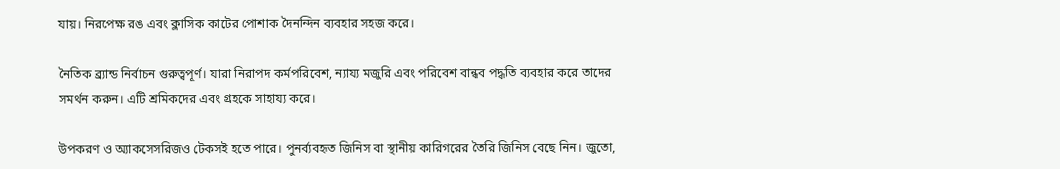যায়। নিরপেক্ষ রঙ এবং ক্লাসিক কাটের পোশাক দৈনন্দিন ব্যবহার সহজ করে।

নৈতিক ব্র্যান্ড নির্বাচন গুরুত্বপূর্ণ। যারা নিরাপদ কর্মপরিবেশ, ন্যায্য মজুরি এবং পরিবেশ বান্ধব পদ্ধতি ব্যবহার করে তাদের সমর্থন করুন। এটি শ্রমিকদের এবং গ্রহকে সাহায্য করে।

উপকরণ ও অ্যাকসেসরিজও টেকসই হতে পারে। পুনর্ব্যবহৃত জিনিস বা স্থানীয় কারিগরের তৈরি জিনিস বেছে নিন। জুতো,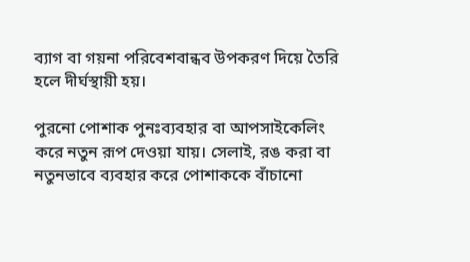ব্যাগ বা গয়না পরিবেশবান্ধব উপকরণ দিয়ে তৈরি হলে দীর্ঘস্থায়ী হয়।

পুরনো পোশাক পুনঃব্যবহার বা আপসাইকেলিং করে নতুন রূপ দেওয়া যায়। সেলাই, রঙ করা বা নতুনভাবে ব্যবহার করে পোশাককে বাঁচানো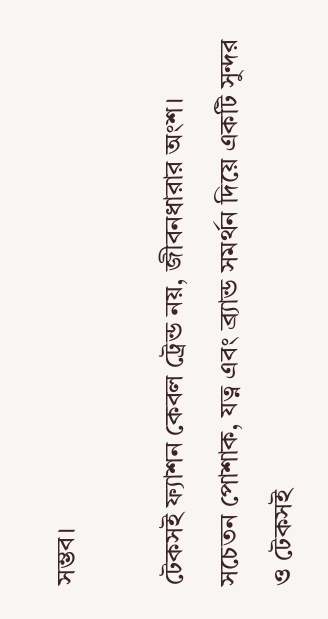সম্ভব।

টেকসই ফ্যাশন কেবল ট্রেন্ড নয়, জীবনধারার অংশ। সচেতন পোশাক, যত্ন এবং ব্র্যান্ড সমর্থন দিয়ে একটি সুন্দর ও টেকসই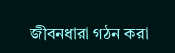জীবনধারা গঠন করা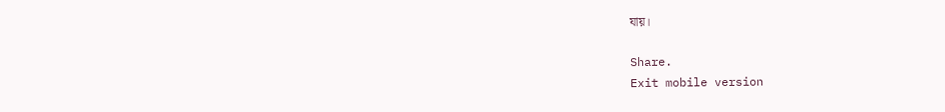যায়।

Share.
Exit mobile version